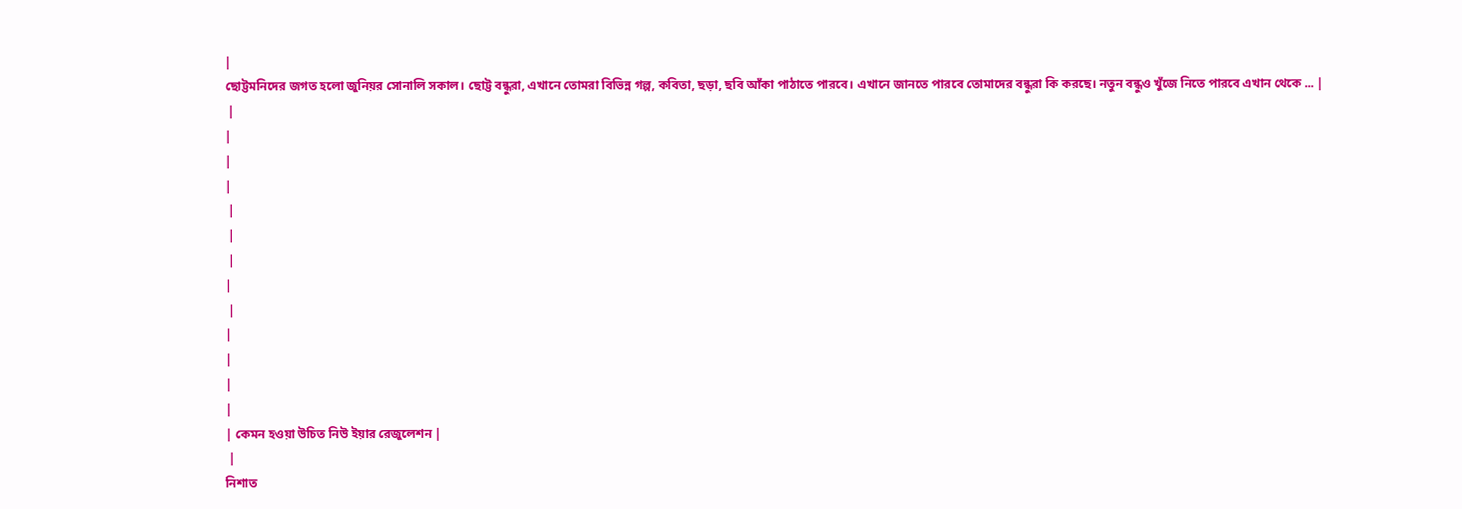|
ছোট্টমনিদের জগত হলো জুনিয়র সোনালি সকাল। ছোট্ট বন্ধুরা, এখানে তোমরা বিভিন্ন গল্প, কবিতা, ছড়া, ছবি আঁকা পাঠাতে পারবে। এখানে জানতে পারবে তোমাদের বন্ধুরা কি করছে। নতুন বন্ধুও খুঁজে নিতে পারবে এখান থেকে ... |
 |
|
|
|
 |
 |
 |
|
 |
|
|
|
|
| কেমন হওয়া উচিত নিউ ইয়ার রেজুলেশন |
 |
নিশাত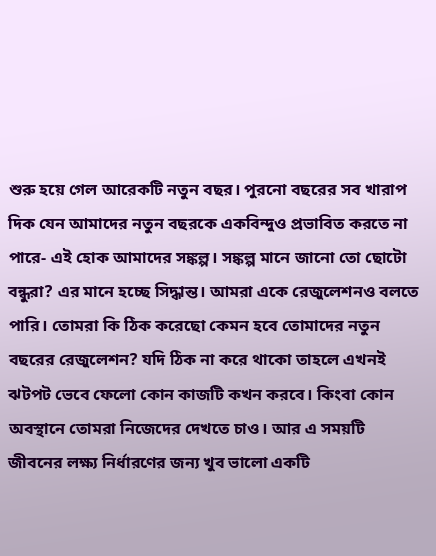শুরু হয়ে গেল আরেকটি নতুন বছর। পুরনো বছরের সব খারাপ দিক যেন আমাদের নতুন বছরকে একবিন্দুও প্রভাবিত করতে না পারে- এই হোক আমাদের সঙ্কল্প। সঙ্কল্প মানে জানো তো ছোটো বন্ধুরা? এর মানে হচ্ছে সিদ্ধান্ত। আমরা একে রেজুলেশনও বলতে পারি। তোমরা কি ঠিক করেছো কেমন হবে তোমাদের নতুন বছরের রেজুলেশন? যদি ঠিক না করে থাকো তাহলে এখনই ঝটপট ভেবে ফেলো কোন কাজটি কখন করবে। কিংবা কোন অবস্থানে তোমরা নিজেদের দেখতে চাও। আর এ সময়টি জীবনের লক্ষ্য নির্ধারণের জন্য খুব ভালো একটি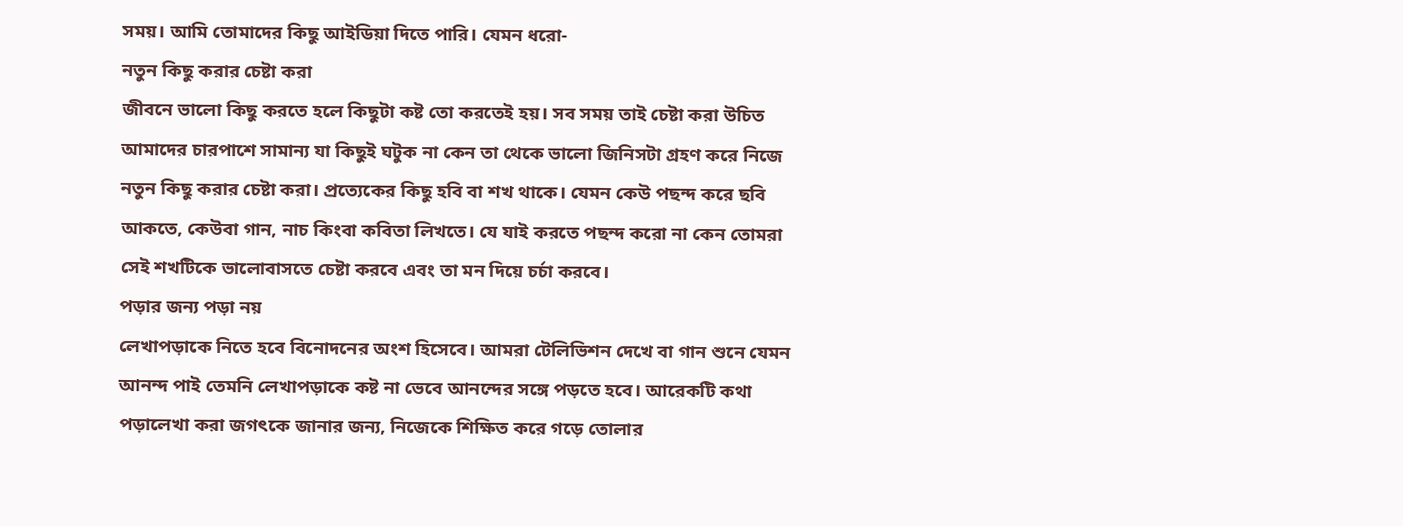সময়। আমি তোমাদের কিছু আইডিয়া দিতে পারি। যেমন ধরো-
নতুন কিছু করার চেষ্টা করা
জীবনে ভালো কিছু করতে হলে কিছুটা কষ্ট তো করতেই হয়। সব সময় তাই চেষ্টা করা উচিত আমাদের চারপাশে সামান্য যা কিছুই ঘটুক না কেন তা থেকে ভালো জিনিসটা গ্রহণ করে নিজে নতুন কিছু করার চেষ্টা করা। প্রত্যেকের কিছু হবি বা শখ থাকে। যেমন কেউ পছন্দ করে ছবি আকতে, কেউবা গান, নাচ কিংবা কবিতা লিখতে। যে যাই করতে পছন্দ করো না কেন তোমরা সেই শখটিকে ভালোবাসতে চেষ্টা করবে এবং তা মন দিয়ে চর্চা করবে।
পড়ার জন্য পড়া নয়
লেখাপড়াকে নিতে হবে বিনোদনের অংশ হিসেবে। আমরা টেলিভিশন দেখে বা গান শুনে যেমন আনন্দ পাই তেমনি লেখাপড়াকে কষ্ট না ভেবে আনন্দের সঙ্গে পড়তে হবে। আরেকটি কথা পড়ালেখা করা জগৎকে জানার জন্য, নিজেকে শিক্ষিত করে গড়ে তোলার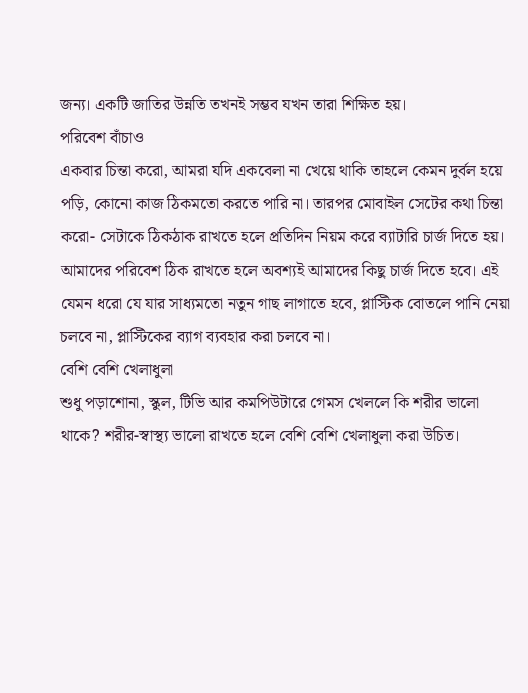জন্য। একটি জাতির উন্নতি তখনই সম্ভব যখন তারা শিক্ষিত হয়।
পরিবেশ বাঁচাও
একবার চিন্তা করো, আমরা যদি একবেলা না খেয়ে থাকি তাহলে কেমন দুর্বল হয়ে পড়ি, কোনো কাজ ঠিকমতো করতে পারি না। তারপর মোবাইল সেটের কথা চিন্তা করো- সেটাকে ঠিকঠাক রাখতে হলে প্রতিদিন নিয়ম করে ব্যাটারি চার্জ দিতে হয়। আমাদের পরিবেশ ঠিক রাখতে হলে অবশ্যই আমাদের কিছু চার্জ দিতে হবে। এই যেমন ধরো যে যার সাধ্যমতো নতুন গাছ লাগাতে হবে, প্লাস্টিক বোতলে পানি নেয়া চলবে না, প্লাস্টিকের ব্যাগ ব্যবহার করা চলবে না।
বেশি বেশি খেলাধুলা
শুধু পড়াশোনা, স্কুল, টিভি আর কমপিউটারে গেমস খেললে কি শরীর ভালো থাকে? শরীর-স্বাস্থ্য ভালো রাখতে হলে বেশি বেশি খেলাধুলা করা উচিত।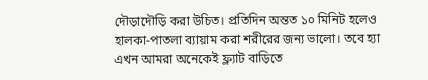দৌড়াদৌড়ি করা উচিত। প্রতিদিন অন্তত ১০ মিনিট হলেও হালকা-পাতলা ব্যায়াম করা শরীরের জন্য ভালো। তবে হ্যা এখন আমরা অনেকেই ফ্ল্যাট বাড়িতে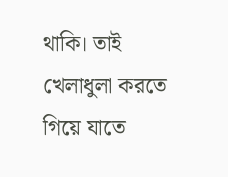থাকি। তাই খেলাধুলা করতে গিয়ে যাতে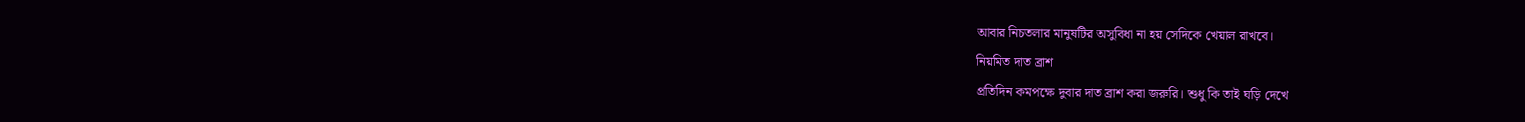আবার নিচতলার মানুষটির অসুবিধা না হয় সেদিকে খেয়াল রাখবে।
নিয়মিত দাত ব্রাশ
প্রতিদিন কমপক্ষে দুবার দাত ব্রাশ করা জরুরি। শুধু কি তাই ঘড়ি দেখে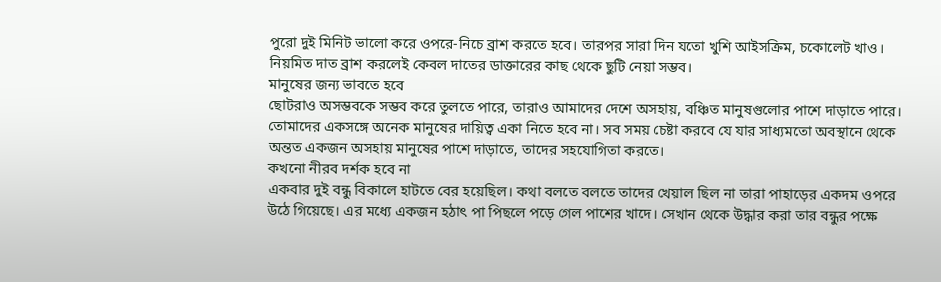পুরো দুই মিনিট ভালো করে ওপরে-নিচে ব্রাশ করতে হবে। তারপর সারা দিন যতো খুশি আইসক্রিম, চকোলেট খাও। নিয়মিত দাত ব্রাশ করলেই কেবল দাতের ডাক্তারের কাছ থেকে ছুটি নেয়া সম্ভব।
মানুষের জন্য ভাবতে হবে
ছোটরাও অসম্ভবকে সম্ভব করে তুলতে পারে, তারাও আমাদের দেশে অসহায়, বঞ্চিত মানুষগুলোর পাশে দাড়াতে পারে। তোমাদের একসঙ্গে অনেক মানুষের দায়িত্ব একা নিতে হবে না। সব সময় চেষ্টা করবে যে যার সাধ্যমতো অবস্থানে থেকে অন্তত একজন অসহায় মানুষের পাশে দাড়াতে, তাদের সহযোগিতা করতে।
কখনো নীরব দর্শক হবে না
একবার দুই বন্ধু বিকালে হাটতে বের হয়েছিল। কথা বলতে বলতে তাদের খেয়াল ছিল না তারা পাহাড়ের একদম ওপরে উঠে গিয়েছে। এর মধ্যে একজন হঠাৎ পা পিছলে পড়ে গেল পাশের খাদে। সেখান থেকে উদ্ধার করা তার বন্ধুর পক্ষে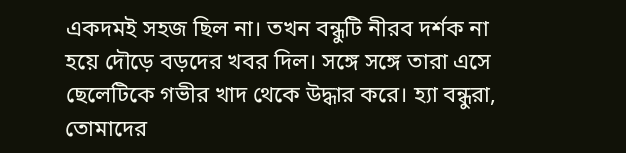একদমই সহজ ছিল না। তখন বন্ধুটি নীরব দর্শক না হয়ে দৌড়ে বড়দের খবর দিল। সঙ্গে সঙ্গে তারা এসে ছেলেটিকে গভীর খাদ থেকে উদ্ধার করে। হ্যা বন্ধুরা, তোমাদের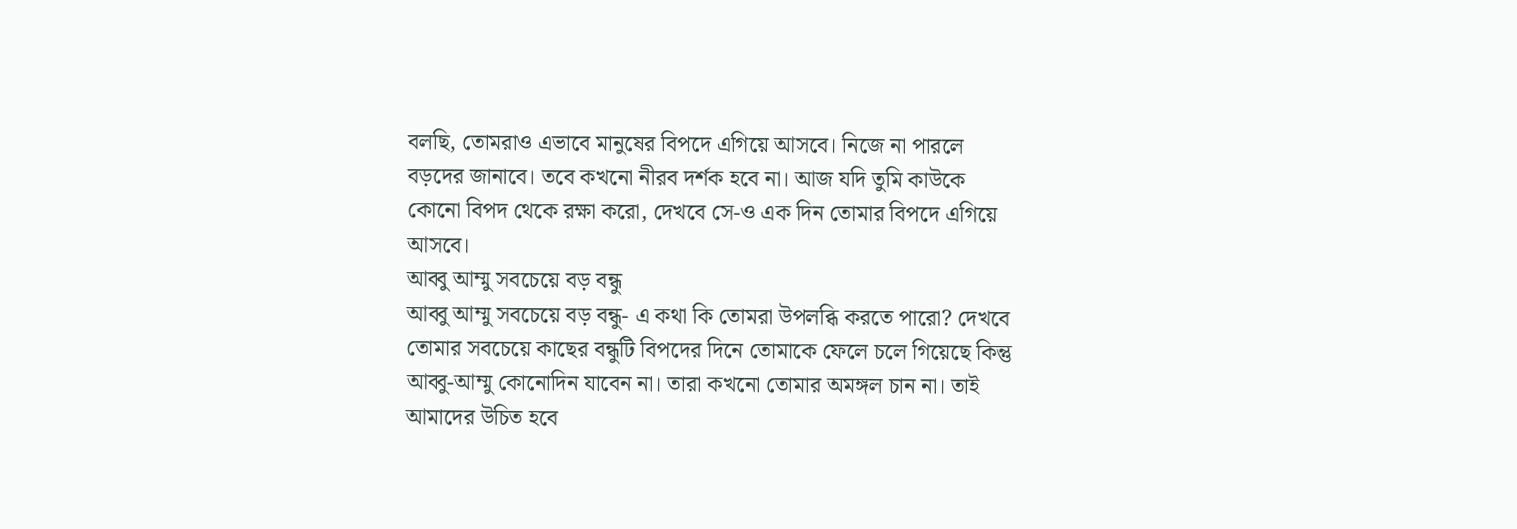বলছি, তোমরাও এভাবে মানুষের বিপদে এগিয়ে আসবে। নিজে না পারলে বড়দের জানাবে। তবে কখনো নীরব দর্শক হবে না। আজ যদি তুমি কাউকে কোনো বিপদ থেকে রক্ষা করো, দেখবে সে-ও এক দিন তোমার বিপদে এগিয়ে আসবে।
আব্বু আম্মু সবচেয়ে বড় বন্ধু
আব্বু আম্মু সবচেয়ে বড় বন্ধু- এ কথা কি তোমরা উপলব্ধি করতে পারো? দেখবে তোমার সবচেয়ে কাছের বন্ধুটি বিপদের দিনে তোমাকে ফেলে চলে গিয়েছে কিন্তু আব্বু-আম্মু কোনোদিন যাবেন না। তারা কখনো তোমার অমঙ্গল চান না। তাই আমাদের উচিত হবে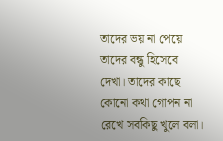তাদের ভয় না পেয়ে তাদের বন্ধু হিসেবে দেখা। তাদের কাছে কোনো কথা গোপন না রেখে সবকিছু খুলে বলা।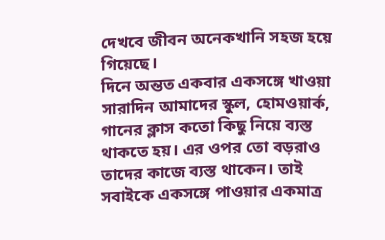দেখবে জীবন অনেকখানি সহজ হয়ে গিয়েছে।
দিনে অন্তত একবার একসঙ্গে খাওয়া
সারাদিন আমাদের স্কুল, হোমওয়ার্ক, গানের ক্লাস কতো কিছু নিয়ে ব্যস্ত থাকতে হয়। এর ওপর তো বড়রাও তাদের কাজে ব্যস্ত থাকেন। তাই সবাইকে একসঙ্গে পাওয়ার একমাত্র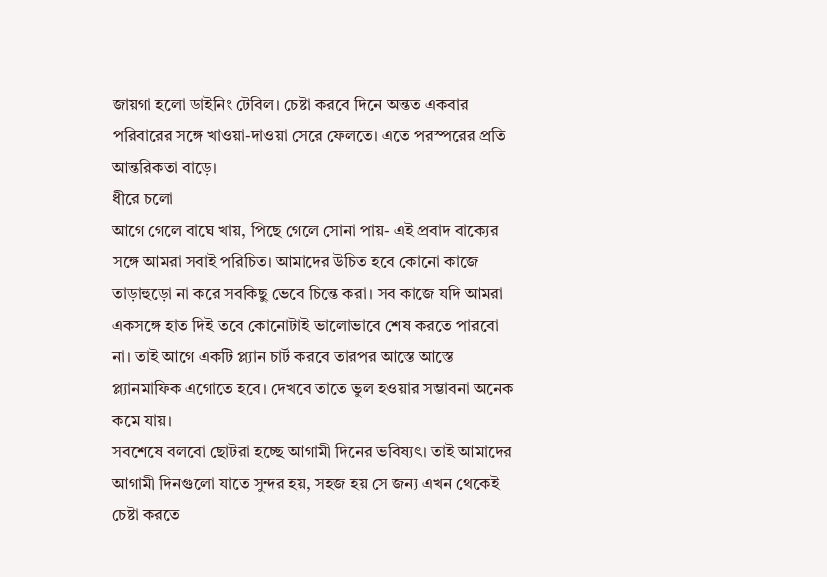জায়গা হলো ডাইনিং টেবিল। চেষ্টা করবে দিনে অন্তত একবার পরিবারের সঙ্গে খাওয়া-দাওয়া সেরে ফেলতে। এতে পরস্পরের প্রতি আন্তরিকতা বাড়ে।
ধীরে চলো
আগে গেলে বাঘে খায়, পিছে গেলে সোনা পায়- এই প্রবাদ বাক্যের সঙ্গে আমরা সবাই পরিচিত। আমাদের উচিত হবে কোনো কাজে তাড়াহুড়ো না করে সবকিছু ভেবে চিন্তে করা। সব কাজে যদি আমরা একসঙ্গে হাত দিই তবে কোনোটাই ভালোভাবে শেষ করতে পারবো না। তাই আগে একটি প্ল্যান চার্ট করবে তারপর আস্তে আস্তে প্ল্যানমাফিক এগোতে হবে। দেখবে তাতে ভুল হওয়ার সম্ভাবনা অনেক কমে যায়।
সবশেষে বলবো ছোটরা হচ্ছে আগামী দিনের ভবিষ্যৎ। তাই আমাদের আগামী দিনগুলো যাতে সুন্দর হয়, সহজ হয় সে জন্য এখন থেকেই চেষ্টা করতে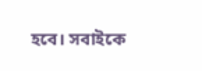হবে। সবাইকে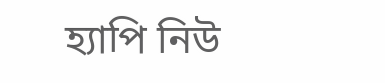হ্যাপি নিউ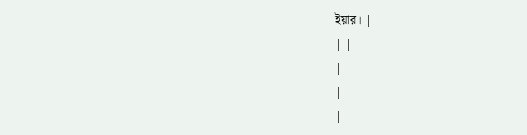ইয়ার। |
| |
|
|
|